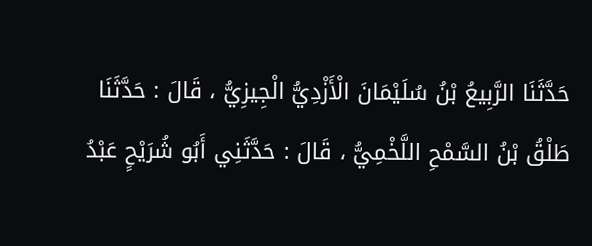حَدَّثَنَا الرَّبِيعُ بْنُ سُلَيْمَانَ الْأَزْدِيُّ الْجِيزِيُّ ، قَالَ : حَدَّثَنَا طَلْقُ بْنُ السَّمْحِ اللَّخْمِيُّ ، قَالَ : حَدَّثَنِي أَبُو شُرَيْحٍ عَبْدُ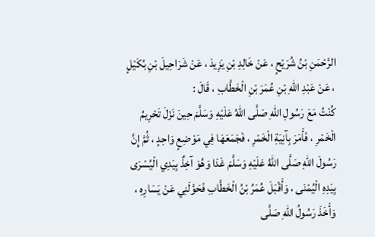الرَّحْمَنِ بْنُ شُرَيْحٍ ، عَنْ خَالِدِ بْنِ يَزِيدَ ، عَنْ شَرَاحِيلَ بْنِ بُكَيْلٍ ، عَنْ عَبْدِ اللهِ بْنِ عُمَرَ بْنِ الْخَطَّابِ ، قَالَ :
كُنْتُ مَعَ رَسُولِ اللهِ صَلَّى اللهُ عَلَيْهِ وَسَلَّمَ حِينَ نَزَلَ تَحْرِيمُ الْخَمْرِ ، فَأَمَرَ بِآنِيَةِ الْخَمْرِ ، فَجَمَعَهَا فِي مَوْضِعٍ وَاحِدٍ ، ثُمَّ إِنَّ رَسُولَ اللهِ صَلَّى اللهُ عَلَيْهِ وَسَلَّمَ غَدَا وَهُوَ آخِذٌ بِيَدِي الْيُسْرَى بِيَدِهِ الْيُمْنَى ، وَأَقْبَلَ عُمَرُ بْنُ الْخَطَّابِ فَحَوَّلَنِي عَنْ يَسَارِهِ ، وَأَخَذَ رَسُولُ اللهِ صَلَّى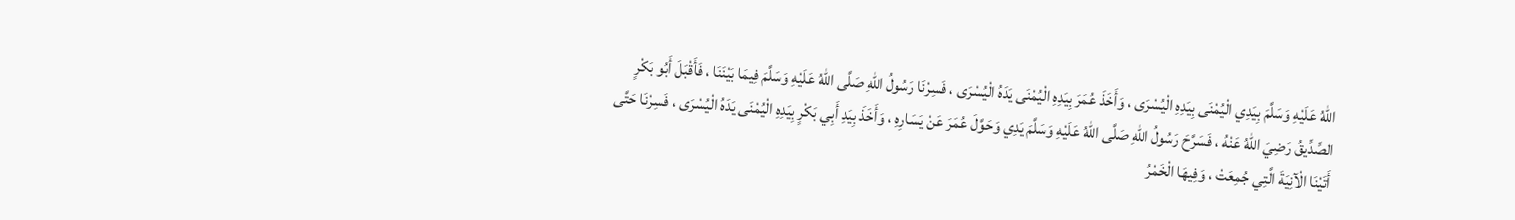اللهُ عَلَيْهِ وَسَلَّمَ بِيَدِي الْيُمْنَى بِيَدِهِ الْيُسْرَى ، وَأَخَذَ عُمَرَ بِيَدِهِ الْيُمْنَى يَدَهُ الْيُسْرَى ، فَسِرْنَا رَسُولُ اللهِ صَلَّى اللهُ عَلَيْهِ وَسَلَّمَ فِيمَا بَيْنَنَا ، فَأَقْبَلَ أَبُو بَكْرٍ الصِّدِّيقُ رَضِيَ اللهُ عَنْهُ ، فَسَرَّحَ رَسُولُ اللهِ صَلَّى اللهُ عَلَيْهِ وَسَلَّمَ يَدِي وَحَوَّلَ عُمَرَ عَنْ يَسَارِهِ ، وَأَخَذَ بِيَدِ أَبِي بَكْرٍ بِيَدِهِ الْيُمْنَى يَدَهُ الْيُسْرَى ، فَسِرْنَا حَتَّى أَتَيْنَا الْآنِيَةَ الَّتِي جُمِعَتْ ، وَفِيهَا الْخَمْرُ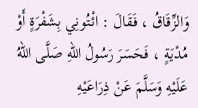وَالزِّقَاقُ ، فَقَالَ : ائْتُونِي بِشَفْرَةٍ أَوْ مُدْيَةٍ ، فَحَسَرَ رَسُولُ اللهِ صَلَّى اللهُ عَلَيْهِ وَسَلَّمَ عَنْ ذِرَاعَيْهِ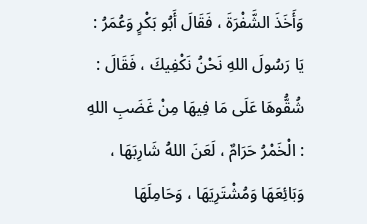وَأَخَذَ الشَّفْرَةَ ، فَقَالَ أَبُو بَكْرٍ وَعُمَرُ : يَا رَسُولَ اللهِ نَحْنُ نَكْفِيكَ ، فَقَالَ : شُقُّوهَا عَلَى مَا فِيهَا مِنْ غَضَبِ اللهِ : الْخَمْرُ حَرَامٌ ، لَعَنَ اللهُ شَارِبَهَا ، وَبَائِعَهَا وَمُشْتَرِيَهَا ، وَحَامِلَهَا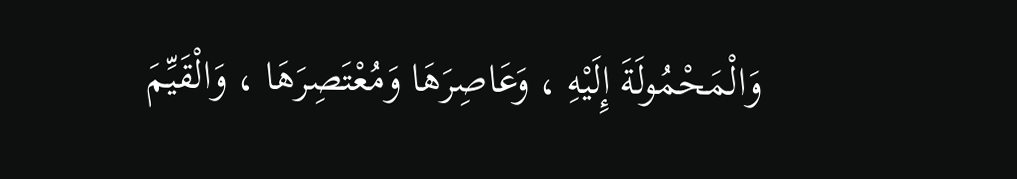وَالْمَحْمُولَةَ إِلَيْهِ ، وَعَاصِرَهَا وَمُعْتَصِرَهَا ، وَالْقَيِّمَ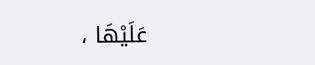عَلَيْهَا ،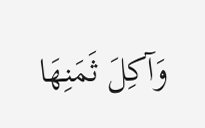وَآكِلَ ثَمَنِهَا